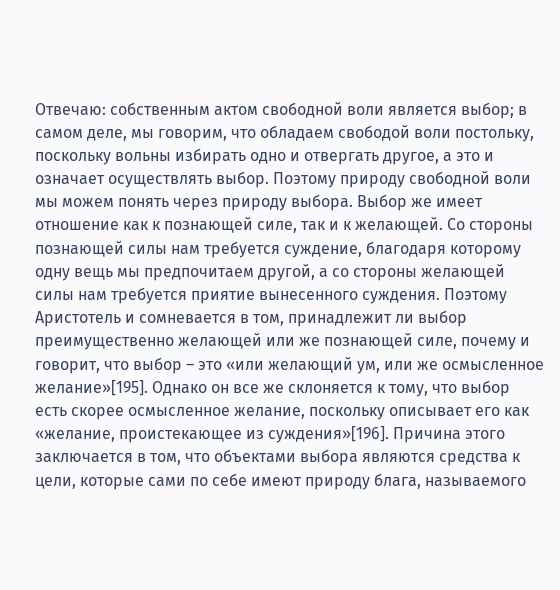Отвечаю: собственным актом свободной воли является выбор; в самом деле, мы говорим, что обладаем свободой воли постольку, поскольку вольны избирать одно и отвергать другое, а это и означает осуществлять выбор. Поэтому природу свободной воли мы можем понять через природу выбора. Выбор же имеет отношение как к познающей силе, так и к желающей. Со стороны познающей силы нам требуется суждение, благодаря которому одну вещь мы предпочитаем другой, а со стороны желающей силы нам требуется приятие вынесенного суждения. Поэтому Аристотель и сомневается в том, принадлежит ли выбор преимущественно желающей или же познающей силе, почему и говорит, что выбор – это «или желающий ум, или же осмысленное желание»[195]. Однако он все же склоняется к тому, что выбор есть скорее осмысленное желание, поскольку описывает его как «желание, проистекающее из суждения»[196]. Причина этого заключается в том, что объектами выбора являются средства к цели, которые сами по себе имеют природу блага, называемого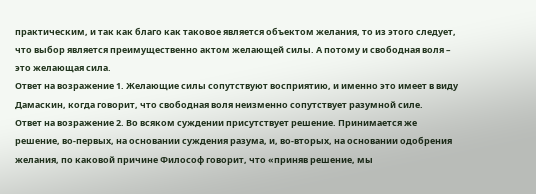практическим, и так как благо как таковое является объектом желания, то из этого следует, что выбор является преимущественно актом желающей силы. А потому и свободная воля – это желающая сила.
Ответ на возражение 1. Желающие силы сопутствуют восприятию, и именно это имеет в виду Дамаскин, когда говорит, что свободная воля неизменно сопутствует разумной силе.
Ответ на возражение 2. Во всяком суждении присутствует решение. Принимается же решение, во-первых, на основании суждения разума, и, во-вторых, на основании одобрения желания, по каковой причине Философ говорит, что «приняв решение, мы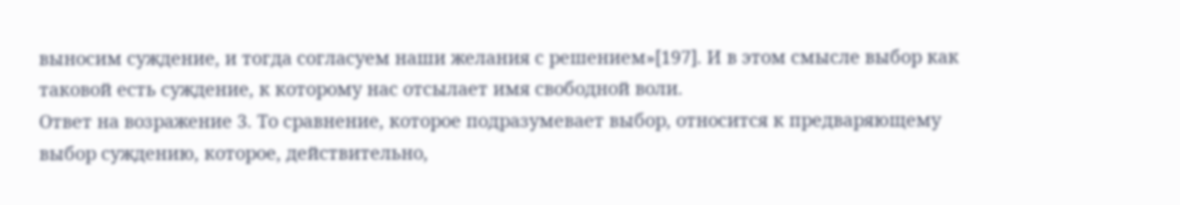выносим суждение, и тогда согласуем наши желания с решением»[197]. И в этом смысле выбор как таковой есть суждение, к которому нас отсылает имя свободной воли.
Ответ на возражение 3. То сравнение, которое подразумевает выбор, относится к предваряющему выбор суждению, которое, действительно,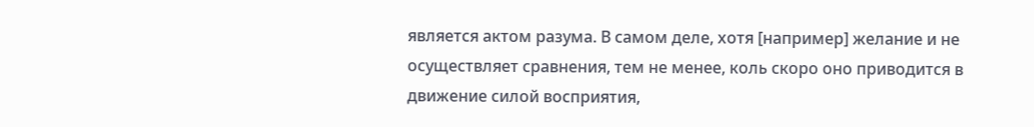является актом разума. В самом деле, хотя [например] желание и не осуществляет сравнения, тем не менее, коль скоро оно приводится в движение силой восприятия,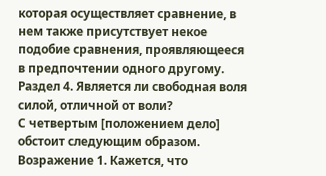которая осуществляет сравнение, в нем также присутствует некое подобие сравнения, проявляющееся в предпочтении одного другому.
Раздел 4. Является ли свободная воля силой, отличной от воли?
С четвертым [положением дело] обстоит следующим образом.
Возражение 1. Кажется, что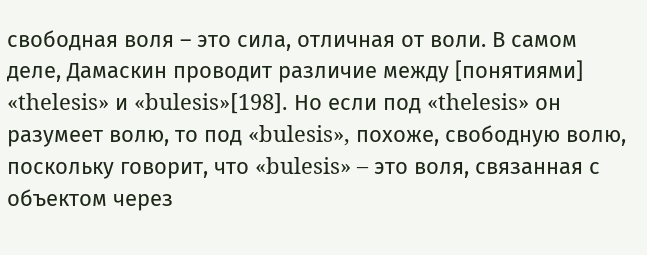свободная воля – это сила, отличная от воли. В самом деле, Дамаскин проводит различие между [понятиями] «thelesis» и «bulesis»[198]. Но если под «thelesis» он разумеет волю, то под «bulesis», похоже, свободную волю, поскольку говорит, что «bulesis» – это воля, связанная с объектом через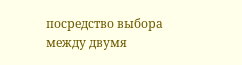посредство выбора между двумя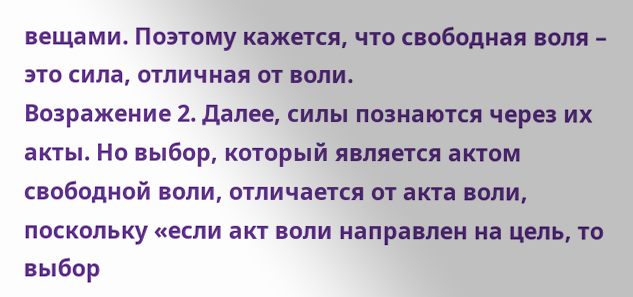вещами. Поэтому кажется, что свободная воля – это сила, отличная от воли.
Возражение 2. Далее, силы познаются через их акты. Но выбор, который является актом свободной воли, отличается от акта воли, поскольку «если акт воли направлен на цель, то выбор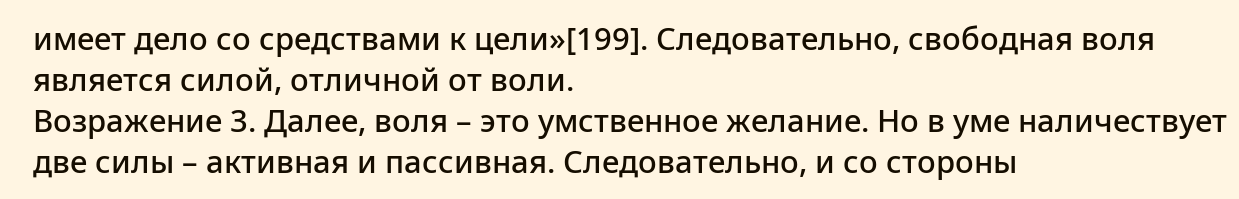имеет дело со средствами к цели»[199]. Следовательно, свободная воля является силой, отличной от воли.
Возражение 3. Далее, воля – это умственное желание. Но в уме наличествует две силы – активная и пассивная. Следовательно, и со стороны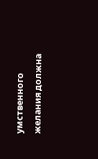умственного желания должна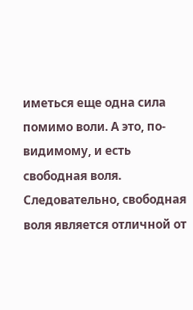иметься еще одна сила помимо воли. А это, по-видимому, и есть свободная воля. Следовательно, свободная воля является отличной от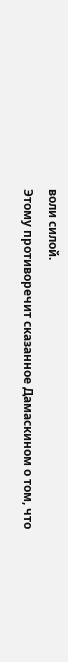воли силой.
Этому противоречит сказанное Дамаскином о том, что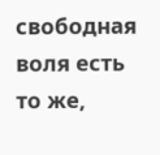свободная воля есть то же,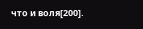что и воля[200].